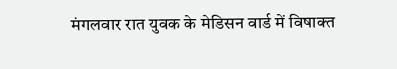मंगलवार रात युवक के मेडिसन वार्ड में विषाक्त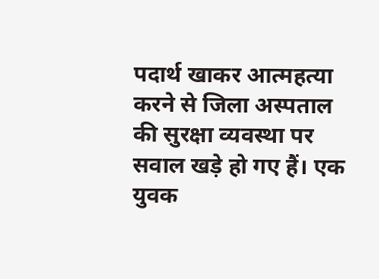पदार्थ खाकर आत्महत्या करने से जिला अस्पताल की सुरक्षा व्यवस्था पर सवाल खड़े हो गए हैं। एक युवक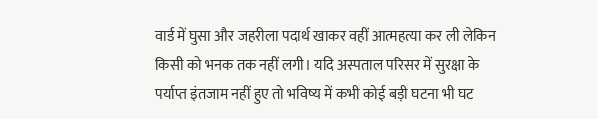वार्ड में घुसा और जहरीला पदार्थ खाकर वहीं आत्महत्या कर ली लेकिन किसी को भनक तक नहीं लगी। यदि अस्पताल परिसर में सुरक्षा के पर्याप्त इंतजाम नहीं हुए तो भविष्य में कभी कोई बड़ी घटना भी घट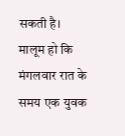सकती है।
मालूम हो कि मंगलवार रात के समय एक युवक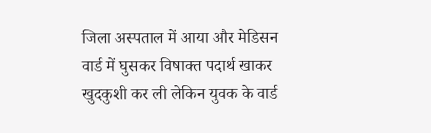जिला अस्पताल में आया और मेडिसन वार्ड में घुसकर विषाक्त पदार्थ खाकर खुदकुशी कर ली लेकिन युवक के वार्ड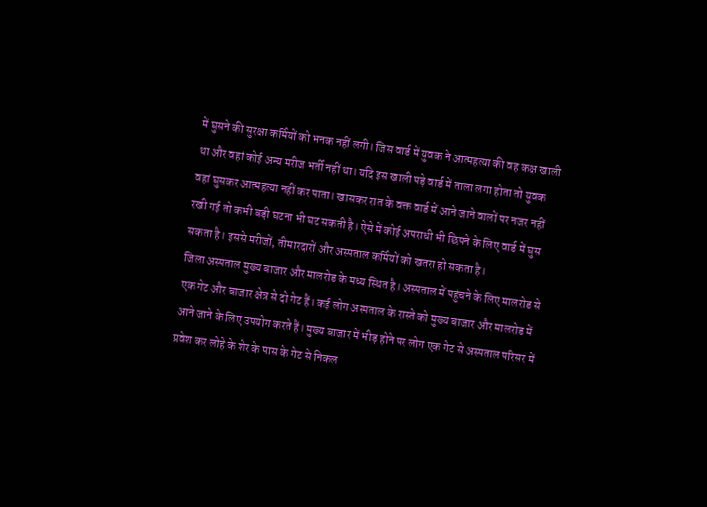में घुसने की सुरक्षा कर्मियों को भनक नहीं लगी। जिस वार्ड में युवक ने आत्महत्या की वह कक्ष खाली था और वहां कोई अन्य मरीज भर्ती नहीं था। यदि इस खाली पड़े वार्ड में ताला लगा होता तो युवक वहां घुसकर आत्महत्या नहीं कर पाता। खासकर रात के वक्त वार्ड में आने जाने वालों पर नजर नहीं रखी गई तो कभी बड़ी घटना भी घट सकती है। ऐसे में कोई अपराधी भी छिपने के लिए वार्ड में घुस सकता है। इससे मरीजों, तीमारदारों और अस्पताल कर्मियों को खतरा हो सकता है।
जिला अस्पताल मुख्य बाजार और मालरोड के मध्य स्थित है। अस्पताल में पहुंचने के लिए मालरोड से एक गेट और बाजार क्षेत्र से दो गेट हैं। कई लोग अस्पताल के रास्ते को मुख्य बाजार और मालरोड में आने जाने के लिए उपयोग करते हैं। मुख्य बाजार में भीड़ होने पर लोग एक गेट से अस्पताल परिसर में प्रवेश कर लोहे के शेर के पास के गेट से निकल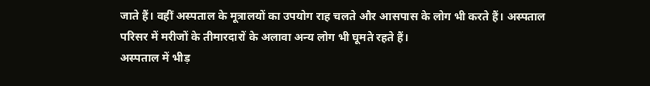जाते हैं। वहीं अस्पताल के मूत्रालयों का उपयोग राह चलते और आसपास के लोग भी करते हैं। अस्पताल परिसर में मरीजों के तीमारदारों के अलावा अन्य लोग भी घूमते रहते हैं।
अस्पताल में भीड़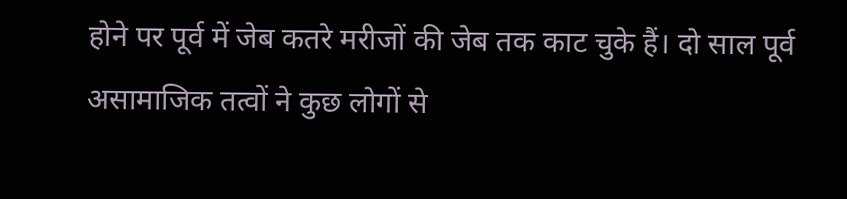होने पर पूर्व में जेब कतरे मरीजों की जेब तक काट चुके हैं। दो साल पूर्व असामाजिक तत्वों ने कुछ लोगों से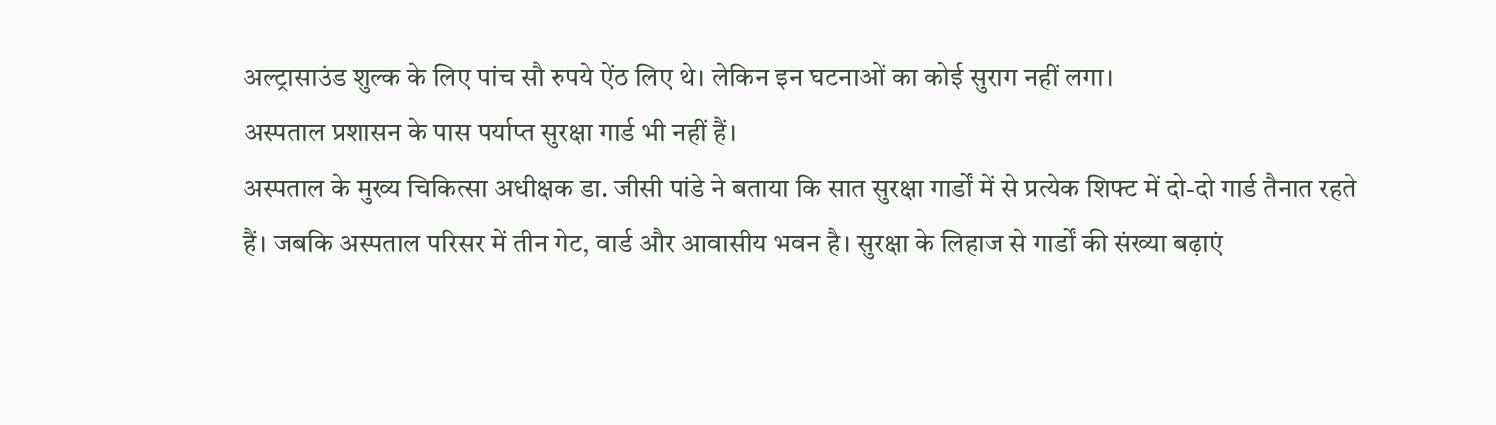अल्ट्रासाउंड शुल्क के लिए पांच सौ रुपये ऐंठ लिए थे। लेकिन इन घटनाओं का कोई सुराग नहीं लगा।
अस्पताल प्रशासन के पास पर्याप्त सुरक्षा गार्ड भी नहीं हैं।
अस्पताल के मुख्य चिकित्सा अधीक्षक डा. जीसी पांडे ने बताया कि सात सुरक्षा गार्डों में से प्रत्येक शिफ्ट में दो-दो गार्ड तैनात रहते हैं। जबकि अस्पताल परिसर में तीन गेट, वार्ड और आवासीय भवन है। सुरक्षा के लिहाज से गार्डों की संख्या बढ़ाएं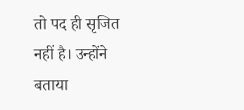तो पद ही सृजित नहीं है। उन्होंने बताया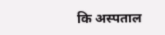कि अस्पताल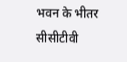भवन के भीतर सीसीटीवी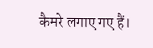कैमरे लगाए गए हैं।